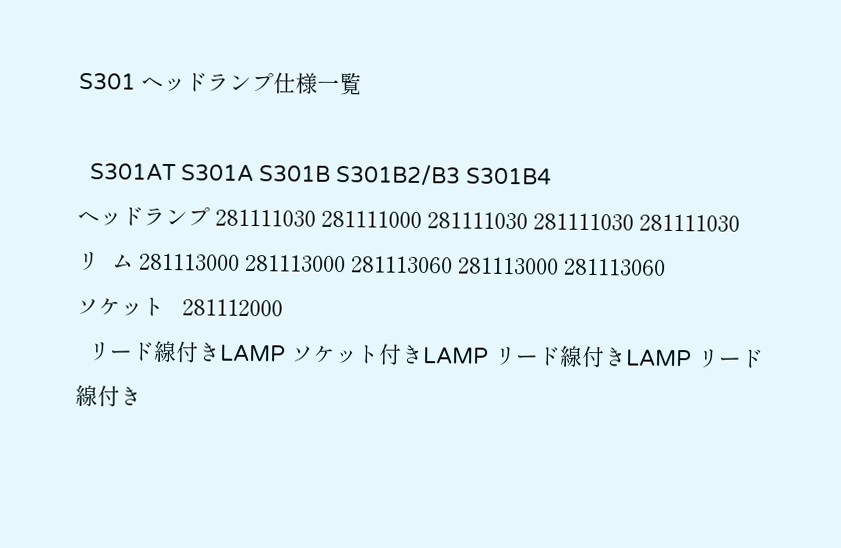S301 ヘッドランプ仕様一覧

  S301AT S301A S301B S301B2/B3 S301B4
ヘッドランプ 281111030 281111000 281111030 281111030 281111030
リ  ム 281113000 281113000 281113060 281113000 281113060
ソケット   281112000
  リード線付きLAMP ソケット付きLAMP リード線付きLAMP リード線付き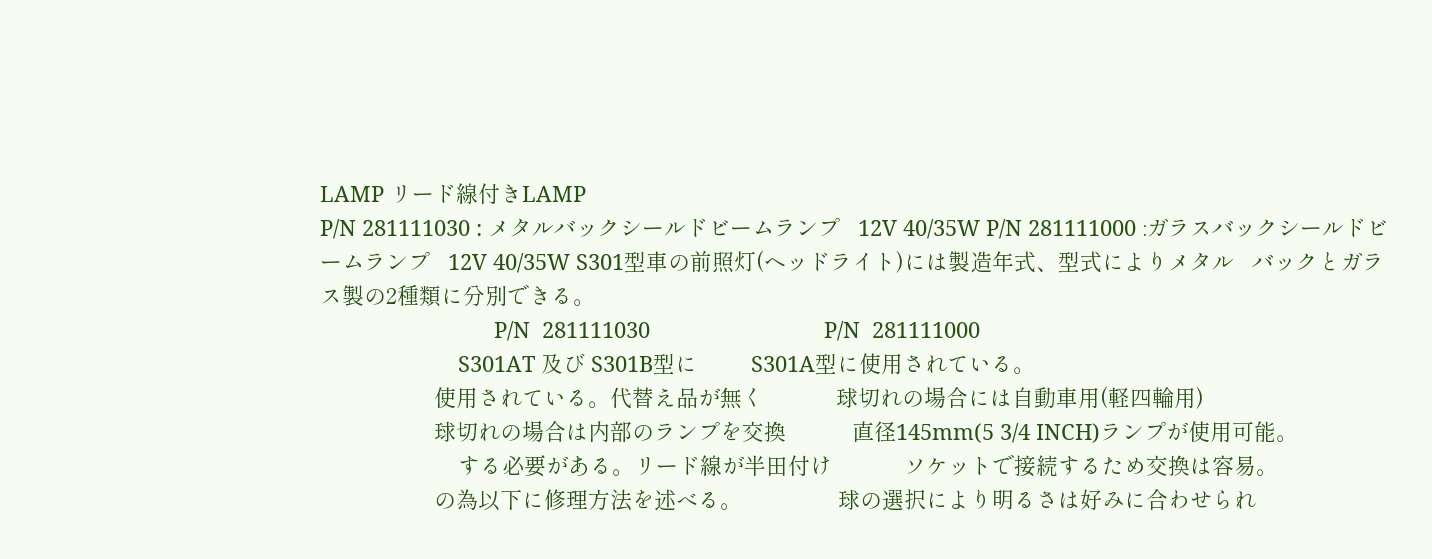LAMP リード線付きLAMP
P/N 281111030 : メタルバックシールドビームランプ   12V 40/35W P/N 281111000 :ガラスバックシールドビームランプ   12V 40/35W S301型車の前照灯(ヘッドライト)には製造年式、型式によりメタル   バックとガラス製の2種類に分別できる。
                             P/N  281111030                             P/N  281111000
                       S301AT 及び S301B型に         S301A型に使用されている。
                   使用されている。代替え品が無く            球切れの場合には自動車用(軽四輪用)
                   球切れの場合は内部のランプを交換           直径145mm(5 3/4 INCH)ランプが使用可能。
                       する必要がある。リード線が半田付け            ソケットで接続するため交換は容易。
                   の為以下に修理方法を述べる。                球の選択により明るさは好みに合わせられ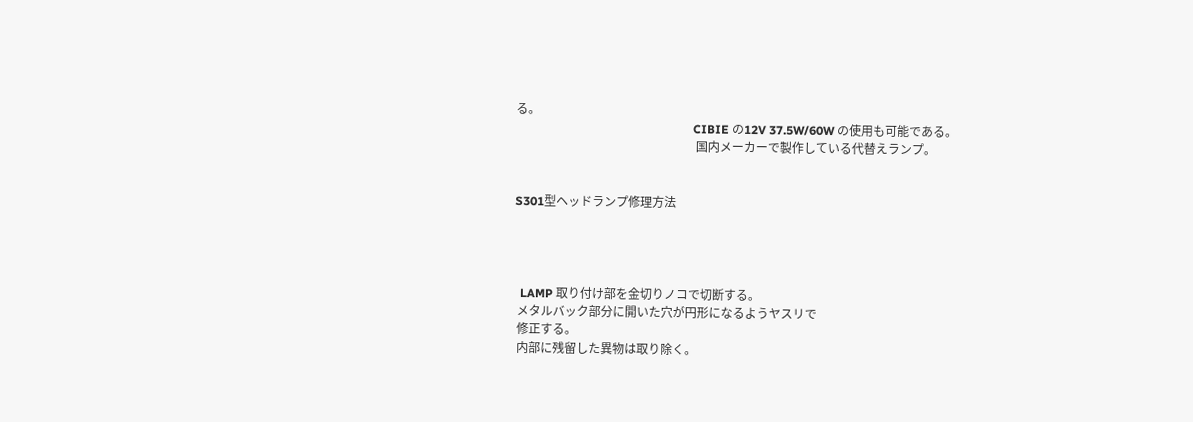る。
                                                           CIBIE の12V 37.5W/60W の使用も可能である。
                                                            国内メーカーで製作している代替えランプ。


S301型ヘッドランプ修理方法




  LAMP 取り付け部を金切りノコで切断する。
 メタルバック部分に開いた穴が円形になるようヤスリで
 修正する。
 内部に残留した異物は取り除く。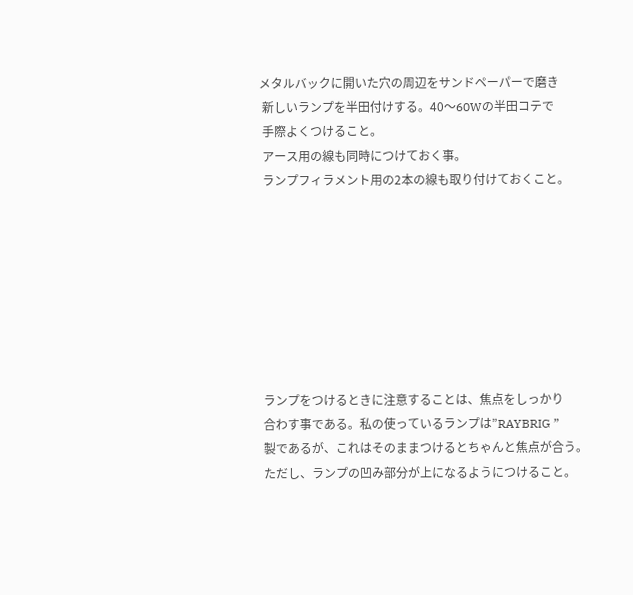メタルバックに開いた穴の周辺をサンドペーパーで磨き
 新しいランプを半田付けする。40〜60Wの半田コテで
 手際よくつけること。
 アース用の線も同時につけておく事。
 ランプフィラメント用の2本の線も取り付けておくこと。








 ランプをつけるときに注意することは、焦点をしっかり
 合わす事である。私の使っているランプは”RAYBRIG ”
 製であるが、これはそのままつけるとちゃんと焦点が合う。
 ただし、ランプの凹み部分が上になるようにつけること。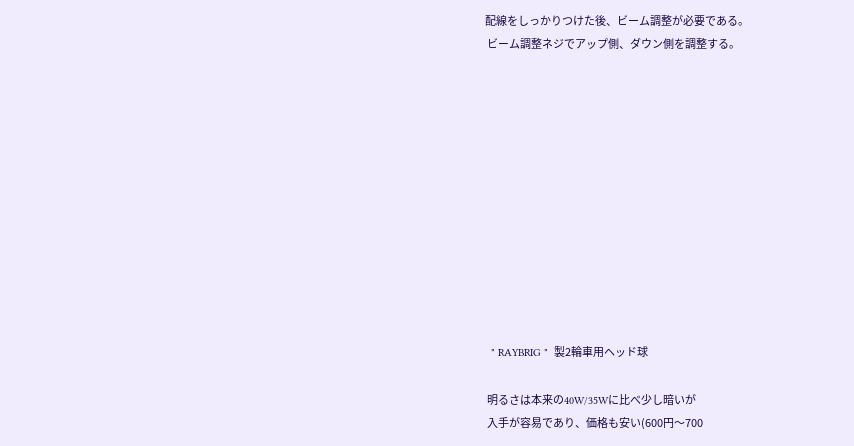配線をしっかりつけた後、ビーム調整が必要である。
 ビーム調整ネジでアップ側、ダウン側を調整する。












  " RAYBRIG "  製2輪車用ヘッド球

 明るさは本来の40W/35Wに比べ少し暗いが
 入手が容易であり、価格も安い(600円〜700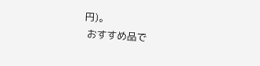円)。
 おすすめ品で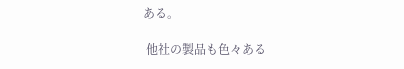ある。

 他社の製品も色々ある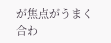が焦点がうまく合わ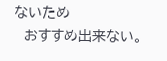ないため
  おすすめ出来ない。